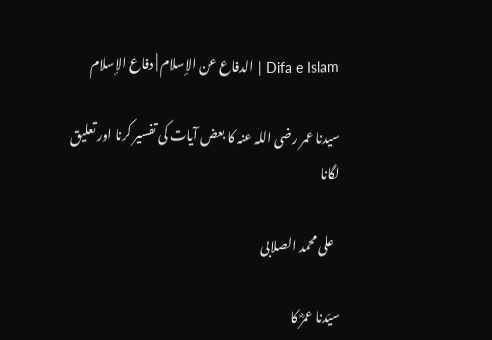Difa e Islam | الدفاع عن الإسلام | دفاع الإسلام

سیدنا عمر رضی اللہ عنہ کا بعض آیات کی تفسیر کرنا اور تعلیق لگانا

  علی محمد الصلابی

سیّدنا عمرؓ کا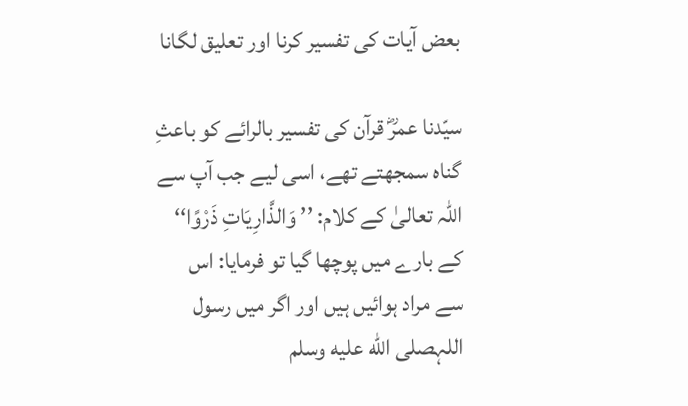بعض آیات کی تفسیر کرنا اور تعلیق لگانا

سیّدنا عمرؓ قرآن کی تفسیر بالرائے کو باعثِ گناہ سمجھتے تھے، اسی لیے جب آپ سے اللہ تعالیٰ کے کلام: ’’ وَالذَّارِیَاتِ ذَرْوًا‘‘ کے بارے میں پوچھا گیا تو فرمایا: اس سے مراد ہوائیں ہیں اور اگر میں رسول اللہصلى الله عليه وسلم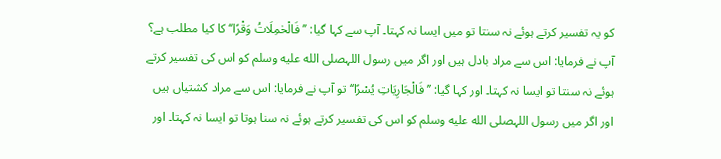کو یہ تفسیر کرتے ہوئے نہ سنتا تو میں ایسا نہ کہتا۔ آپ سے کہا گیا: ’’فَالْحٰمِلَاتُ وَقْرًا‘‘ کا کیا مطلب ہے؟ آپ نے فرمایا: اس سے مراد بادل ہیں اور اگر میں رسول اللہصلى الله عليه وسلم کو اس کی تفسیر کرتے ہوئے نہ سنتا تو ایسا نہ کہتا۔ اور کہا گیا: ’’فَالْجَارِیَاتِ یُسْرًا‘‘ تو آپ نے فرمایا: اس سے مراد کشتیاں ہیں اور اگر میں رسول اللہصلى الله عليه وسلم کو اس کی تفسیر کرتے ہوئے نہ سنا ہوتا تو ایسا نہ کہتا۔ اور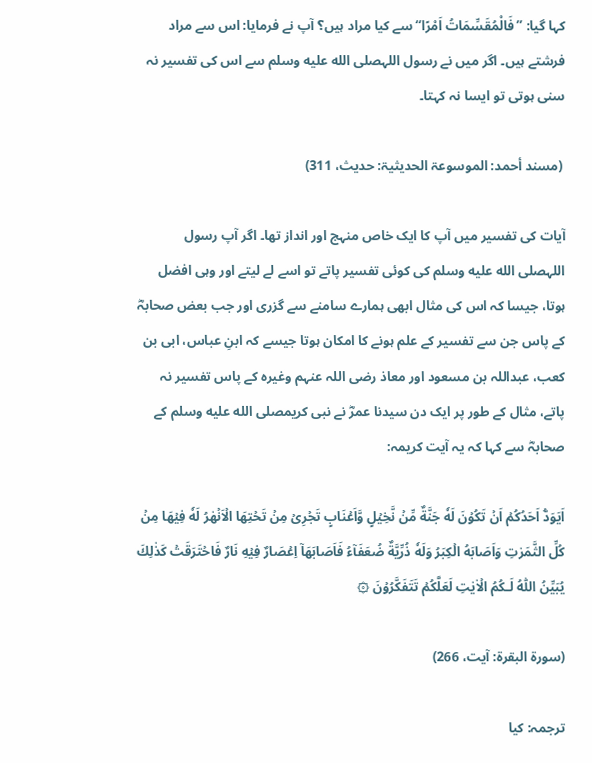کہا گیا: ’’فَالْمُقَسِّمَاتُ اَمْرًا‘‘ سے کیا مراد ہیں؟ آپ نے فرمایا: اس سے مراد فرشتے ہیں۔ اگر میں نے رسول اللہصلى الله عليه وسلم سے اس کی تفسیر نہ سنی ہوتی تو ایسا نہ کہتا۔

 (مسند أحمد: الموسوعۃ الحدیثیۃ: حدیث، 311)

آیات کی تفسیر میں آپ کا ایک خاص منہج اور انداز تھا۔ اگر آپ رسول اللہصلى الله عليه وسلم کی کوئی تفسیر پاتے تو اسے لے لیتے اور وہی افضل ہوتا، جیسا کہ اس کی مثال ابھی ہمارے سامنے سے گزری اور جب بعض صحابہؓ کے پاس جن سے تفسیر کے علم ہونے کا امکان ہوتا جیسے کہ ابنِ عباس، ابی بن کعب، عبداللہ بن مسعود اور معاذ رضی اللہ عنہم وغیرہ کے پاس تفسیر نہ پاتے، مثال کے طور پر ایک دن سیدنا عمرؓ نے نبی کریمصلى الله عليه وسلم کے صحابہؓ سے کہا کہ یہ آیت کریمہ:

اَيَوَدُّ اَحَدُكُمۡ اَنۡ تَكُوۡنَ لَهٗ جَنَّةٌ مِّنۡ نَّخِيۡلٍ وَّاَعۡنَابٍ تَجۡرِىۡ مِنۡ تَحۡتِهَا الۡاَنۡهٰرُ لَهٗ فِيۡهَا مِنۡ كُلِّ الثَّمَرٰتِ وَاَصَابَهُ الۡكِبَرُ وَلَهٗ ذُرِّيَّةٌ ضُعَفَآءُ فَاَصَابَهَاۤ اِعۡصَارٌ فِيۡهِ نَارٌ فَاحۡتَرَقَتۡ‌ كَذٰلِكَ يُبَيِّنُ اللّٰهُ لَـكُمُ الۡاٰيٰتِ لَعَلَّكُمۡ تَتَفَكَّرُوۡنَ ۞

(سورة البقرة: آیت، 266)

ترجمہ: کیا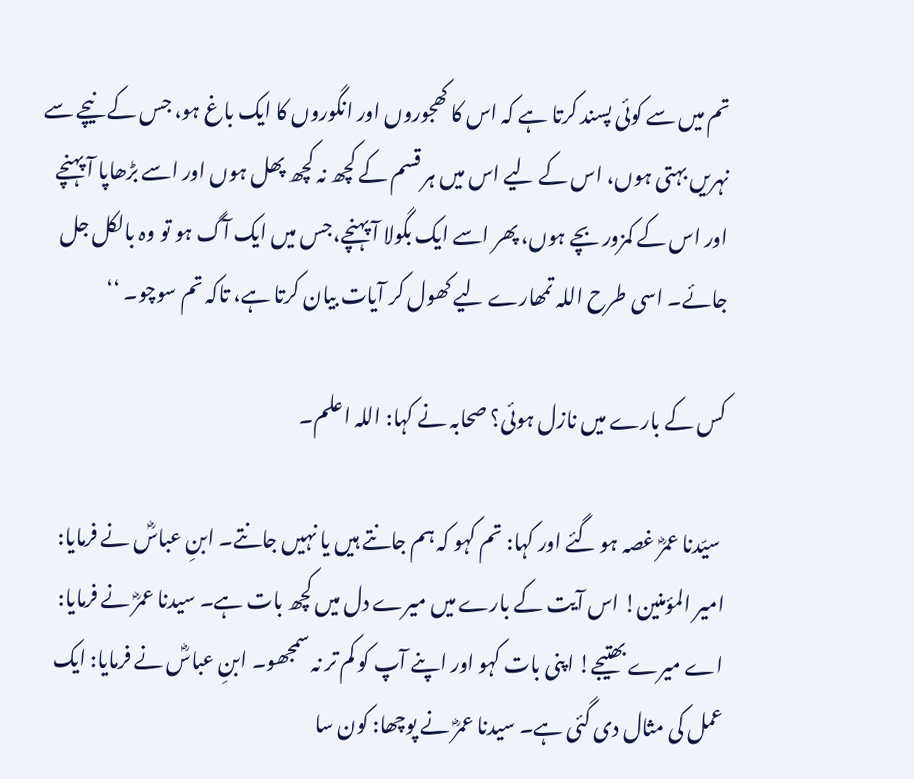تم میں سے کوئی پسند کرتا ہے کہ اس کا کھجوروں اور انگوروں کا ایک باغ ہو، جس کے نیچے سے نہریں بہتی ہوں، اس کے لیے اس میں ہر قسم کے کچھ نہ کچھ پھل ہوں اور اسے بڑھاپا آ پہنچے اور اس کے کمزور بچے ہوں، پھر اسے ایک بگولا آ پہنچے،جس میں ایک آگ ہو تو وہ بالکل جل جائے۔ اسی طرح اللہ تمھارے لیے کھول کر آیات بیان کرتا ہے، تاکہ تم سوچو۔ ‘‘

کس کے بارے میں نازل ہوئی؟ صحابہ نے کہا: اللہ اعلم۔

 سیّدنا عمرؓ غصہ ہو گئے اور کہا: تم کہو کہ ہم جانتے ہیں یا نہیں جانتے۔ ابنِ عباسؓ نے فرمایا: امیر المؤمنین! اس آیت کے بارے میں میرے دل میں کچھ بات ہے۔ سیدنا عمرؓ نے فرمایا: اے میرے بھتیجے! اپنی بات کہو اور اپنے آپ کو کم تر نہ سمجھو۔ ابنِ عباسؓ نے فرمایا: ایک عمل کی مثال دی گئی ہے۔ سیدنا عمرؓ نے پوچھا: کون سا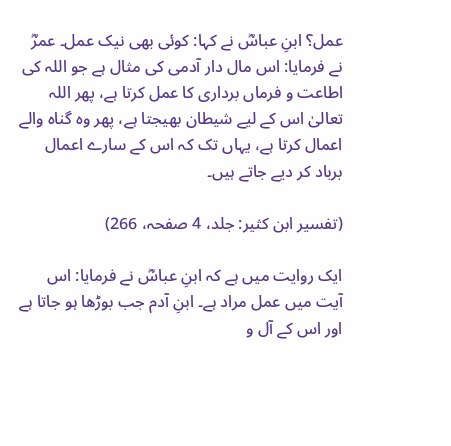عمل؟ ابنِ عباسؓ نے کہا: کوئی بھی نیک عمل۔ عمرؓ نے فرمایا: اس مال دار آدمی کی مثال ہے جو اللہ کی اطاعت و فرماں برداری کا عمل کرتا ہے، پھر اللہ تعالیٰ اس کے لیے شیطان بھیجتا ہے، پھر وہ گناہ والے اعمال کرتا ہے، یہاں تک کہ اس کے سارے اعمال برباد کر دیے جاتے ہیں۔

(تفسیر ابن کثیر: جلد، 4 صفحہ، 266)

ایک روایت میں ہے کہ ابنِ عباسؓ نے فرمایا: اس آیت میں عمل مراد ہے۔ ابنِ آدم جب بوڑھا ہو جاتا ہے اور اس کے آل و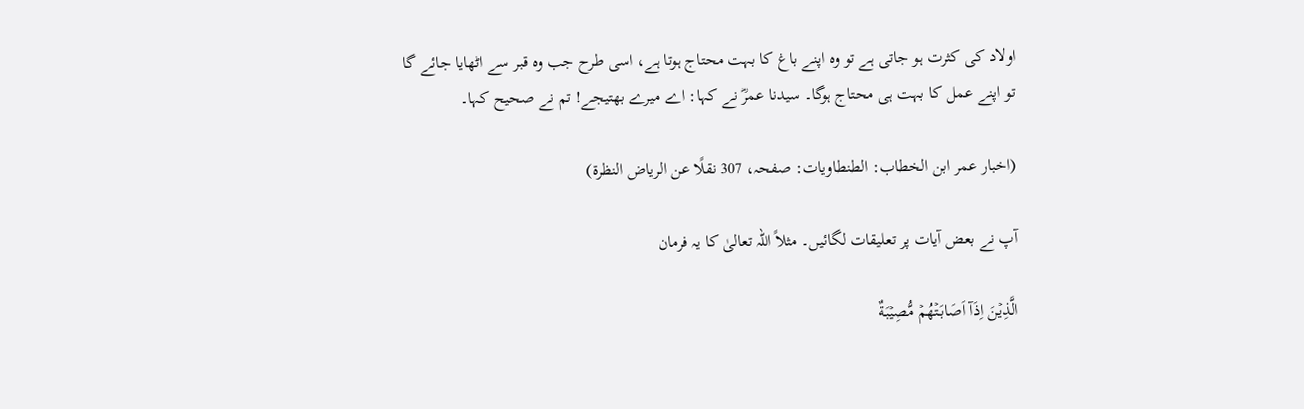اولاد کی کثرت ہو جاتی ہے تو وہ اپنے باغ کا بہت محتاج ہوتا ہے، اسی طرح جب وہ قبر سے اٹھایا جائے گا تو اپنے عمل کا بہت ہی محتاج ہوگا۔ سیدنا عمرؓ نے کہا: اے میرے بھتیجے! تم نے صحیح کہا۔

(اخبار عمر ابن الخطاب: الطنطاویات: صفحہ، 307 نقلًا عن الریاض النظرۃ)

آپ نے بعض آیات پر تعلیقات لگائیں۔ مثلاً اللہ تعالیٰ کا یہ فرمان

الَّذِيۡنَ اِذَآ اَصَابَتۡهُمۡ مُّصِيۡبَةٌ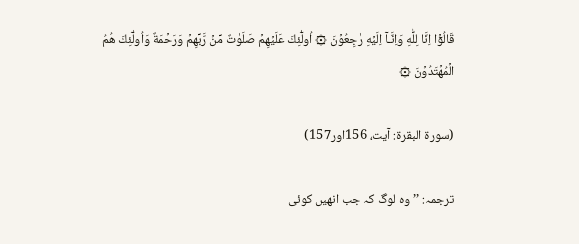قَالُوۡٓا اِنَّا لِلّٰهِ وَاِنَّـآ اِلَيۡهِ رٰجِعُوۡنَ ۞ اُولٰٓئِكَ عَلَيۡهِمۡ صَلَوٰتٌ مِّنۡ رَّبِّهِمۡ وَرَحۡمَةٌ‌ وَاُولٰٓئِكَ هُمُ الۡمُهۡتَدُوۡنَ ۞

(سورۃ البقرة: آیت، 156اور157)

ترجمہ: ’’وہ لوگ کہ جب انھیں کوئی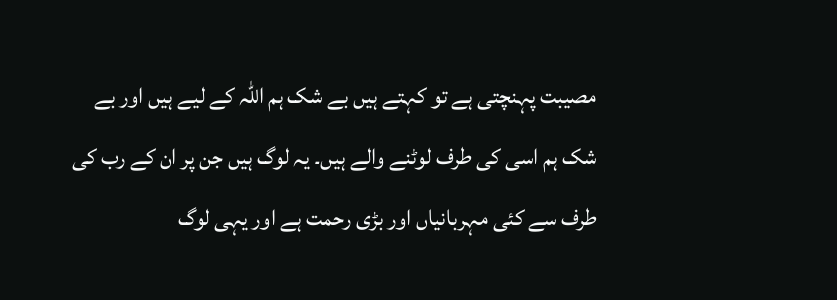مصیبت پہنچتی ہے تو کہتے ہیں بے شک ہم اللہ کے لیے ہیں اور بے شک ہم اسی کی طرف لوٹنے والے ہیں۔ یہ لوگ ہیں جن پر ان کے رب کی طرف سے کئی مہربانیاں اور بڑی رحمت ہے اور یہی لوگ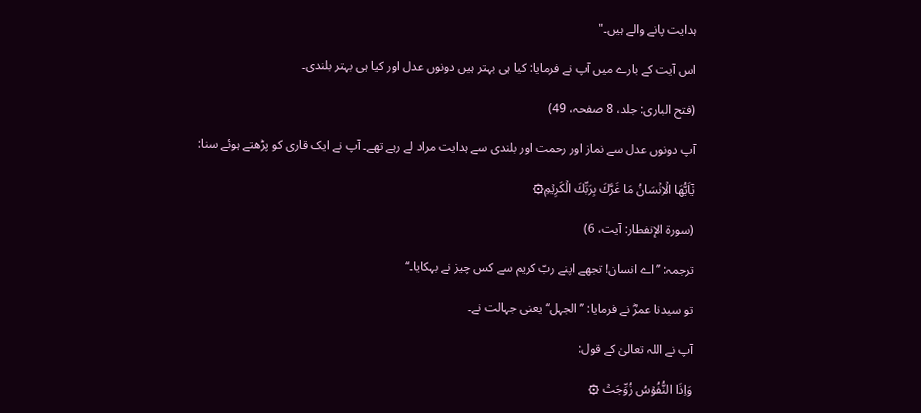ہدایت پانے والے ہیں۔"

اس آیت کے بارے میں آپ نے فرمایا: کیا ہی بہتر ہیں دونوں عدل اور کیا ہی بہتر بلندی۔

(فتح الباری: جلد، 8 صفحہ، 49)

آپ دونوں عدل سے نماز اور رحمت اور بلندی سے ہدایت مراد لے رہے تھے۔ آپ نے ایک قاری کو پڑھتے ہوئے سنا:

يٰۤاَيُّهَا الۡاِنۡسَانُ مَا غَرَّكَ بِرَبِّكَ الۡكَرِيۡمِ۞

(سورۃ الإنفطار: آیت، 6)

ترجمہ: ’’اے انسان! تجھے اپنے ربّ کریم سے کس چیز نے بہکایا۔‘‘

تو سیدنا عمرؓ نے فرمایا: ’’الجہل‘‘ یعنی جہالت نے۔

آپ نے اللہ تعالیٰ کے قول:

وَاِذَا النُّفُوۡسُ زُوِّجَتۡ ۞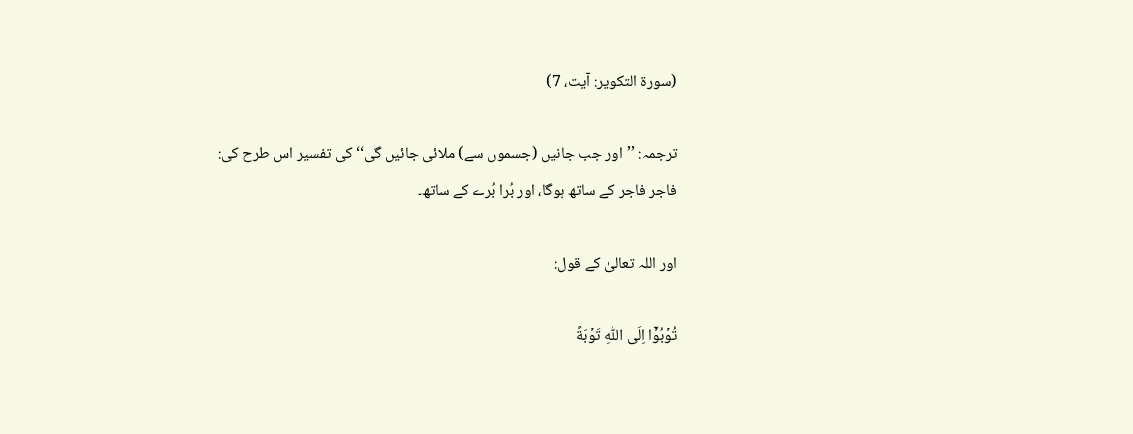(سورة التکویر: آیت، 7)

ترجمہ: ’’اور جب جانیں (جسموں سے) ملائی جائیں گی‘‘ کی تفسیر اس طرح کی: فاجر فاجر کے ساتھ ہوگا، اور بُرا بُرے کے ساتھ۔

اور اللہ تعالیٰ کے قول:

تُوۡبُوۡۤا اِلَى اللّٰهِ تَوۡبَةً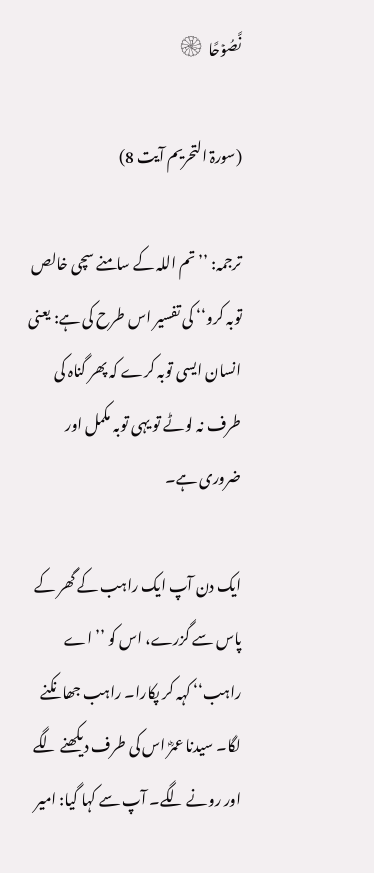نَّصُوۡحًا ۞

(سورۃ التحريم آیت 8)

ترجمہ: ’’تم اللہ کے سامنے سچی خالص توبہ کرو‘‘ کی تفسیر اس طرح کی ہے: یعنی انسان ایسی توبہ کرے کہ پھر گناہ کی طرف نہ لوٹے تو یہی توبہ مکمل اور ضروری ہے۔

ایک دن آپ ایک راہب کے گھر کے پاس سے گزرے، اس کو ’’اے راہب‘‘ کہہ کر پکارا۔ راہب جھانکنے لگا۔ سیدنا عمرؓ اس کی طرف دیکھنے لگے اور رونے لگے۔ آپ سے کہا گیا: امیر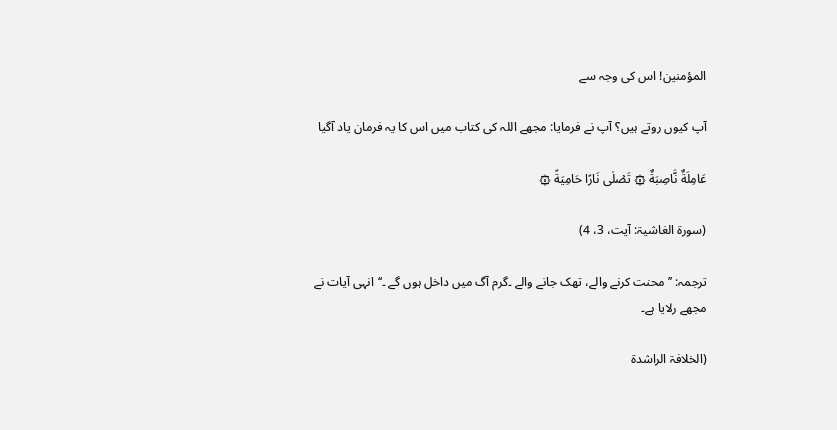المؤمنین! اس کی وجہ سے

آپ کیوں روتے ہیں؟ آپ نے فرمایا: مجھے اللہ کی کتاب میں اس کا یہ فرمان یاد آگیا

عَامِلَةٌ نَّاصِبَةٌ ۞ تَصۡلٰى نَارًا حَامِيَةً ۞

(سورة الغاشیۃ: آیت، 3، 4)

ترجمہ: ’’محنت کرنے والے، تھک جانے والے ۔گرم آگ میں داخل ہوں گے ۔‘‘انہی آیات نے مجھے رلایا ہے۔

(الخلافۃ الراشدۃ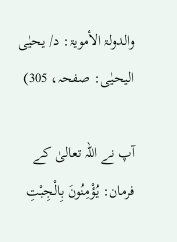والدولۃ الأمویۃ: د/ یحیٰی الیحیٰی: صفحہ، 305)

آپ نے اللہ تعالیٰ کے فرمان: يُؤْمِنُونَ بِالْجِبْتِ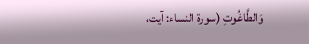وَالطَّاغُوتِ (سورة النساء: آیت،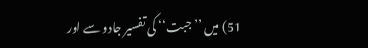51) میں ’’جبت‘‘ کی تفسیر جادو سے اور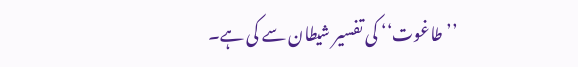’’طاغوت‘‘ کی تفسیر شیطان سے کی ہے۔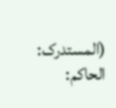(المستدرک: الحاکم: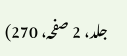جلد، 2 صفحہ، 270)